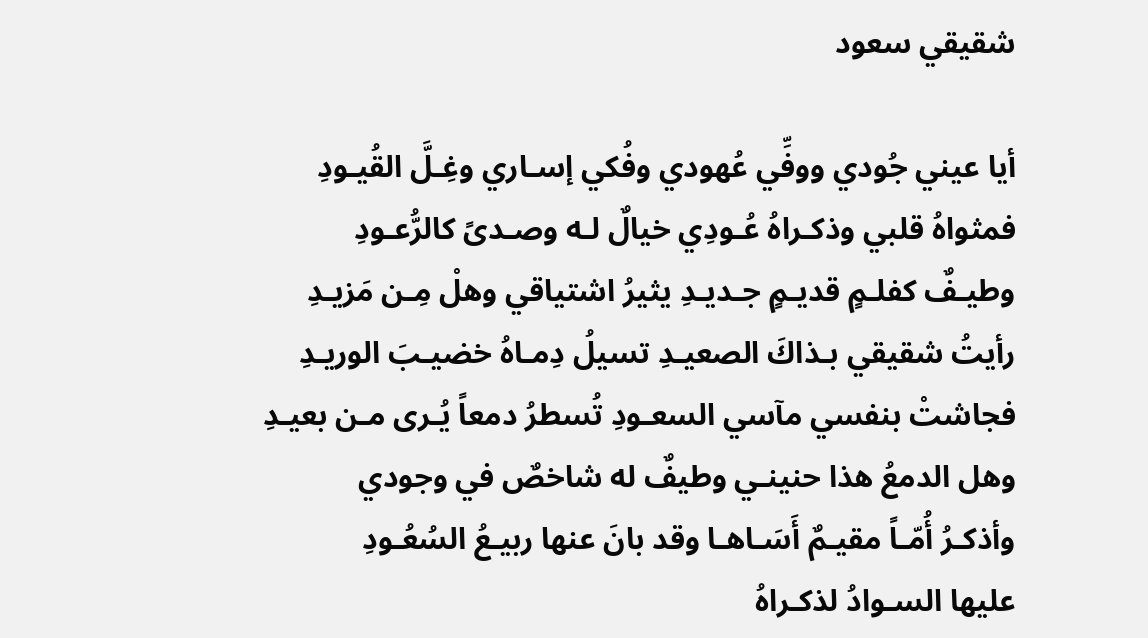شقيقي سعود

أيا عيني جُودي ووفِّي عُهودي وفُكي إسـاري وغِـلَّ القُيـودِ
فمثواهُ قلبي وذكـراهُ عُـودِي خيالٌ لـه وصـدىً كالرُّعـودِ
وطيـفٌ كفلـمٍ قديـمٍ جـديـدِ يثيرُ اشتياقي وهلْ مِـن مَزيـدِ
رأيتُ شقيقي بـذاكَ الصعيـدِ تسيلُ دِمـاهُ خضيـبَ الوريـدِ
فجاشتْ بنفسي مآسي السعـودِ تُسطرُ دمعاً يُـرى مـن بعيـدِ
وهل الدمعُ هذا حنينـي وطيفٌ له شاخصٌ في وجودي
وأذكـرُ أُمّـاً مقيـمٌ أَسَـاهـا وقد بانَ عنها ربيـعُ السُعُـودِ
عليها السـوادُ لذكـراهُ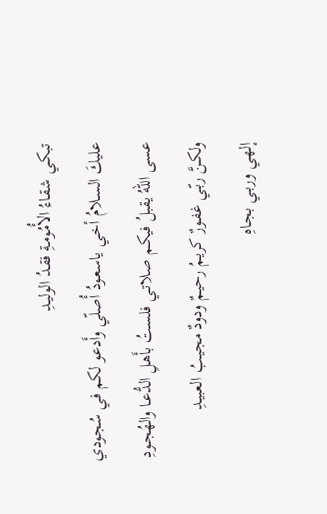تبكـي شقـاءُ الأُمُومـةِ فقـدُ الوليـدِ
عليكَ السـلامُ أخـي ياسعـودُ أُصلّي وأَدعو لكم في سُجودي
عسى اللهُ يقبلُ فيكـم صلاتـي فلستُ بأَهلِ الدُّعـا والهُجـودِ
ولكـنَّ ربّـي غفـورٌ كريـمُ رحيـمٌ ودودٌ مجيـبُ العبيـدِ
إلهـي وربـي بجـاهِ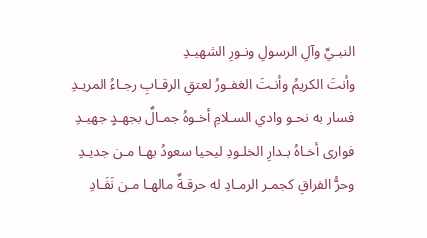النبـيِّ وآلِ الرسولِ ونـورِ الشهيـدِ
وأنتَ الكريمُ وأنـتَ الغفـورُ لعتقِ الرقـابِ رجـاءُ المريـدِ
فسار به نحـو وادي السـلامِ أخـوهُ جمـالٌ بجهـدٍ جهيـدِ
فوارى أخـاهُ بـدارِ الخلـودِ ليحيا سعودُ بهـا مـن جديـدِ
وحرُّ الفراقِ كجمـر الرمـادِ له حرقـةٌ مالهـا مـن نَفَـادِ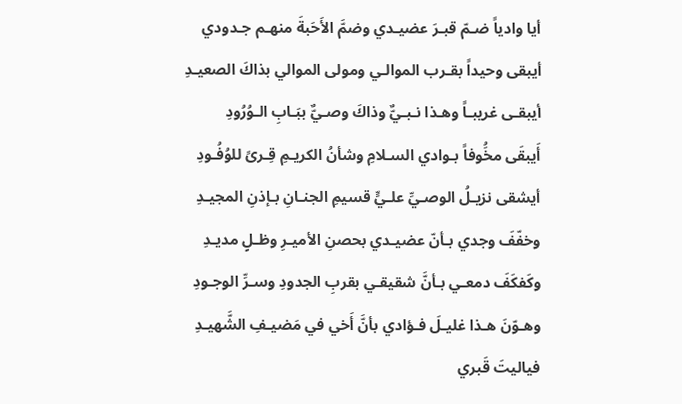أيا وادياً ضـمّ قبـرَ عضيـدي وضمَّ الأَحَبةَ منهـم جـدودي
أيبقى وحيداً بقـرب الموالـي ومولى الموالي بذاكَ الصعيـدِ
أيبقـى غريبـاً وهـذا نـبـيٌّ وذاكَ وصـيٌّ ببَـابِ الـوُرُودِ
أَيبقَى مخَُوفاً بـوادي السـلامِ وشأنُ الكريـمِ قِـرىً للوُفُـودِ
أيشقى نزيـلُ الوصـيِّ علـيٍّ قسيمِ الجنـانِ بـإذنِ المجيـدِ
وخفّفَ وجدي بـأنّ عضيـدي بحصنِ الأميـرِ وظـلٍ مديـدِ
وكَفكَفَ دمعـي بـأنَّ شقيقـي بقربِ الجدودِ وسـرِّ الوجـودِ
وهـوّنَ هـذا غليـلَ فـؤادي بأنَّ أَخي في مَضيـفِ الشَّهيـدِ
فياليتَ قَبري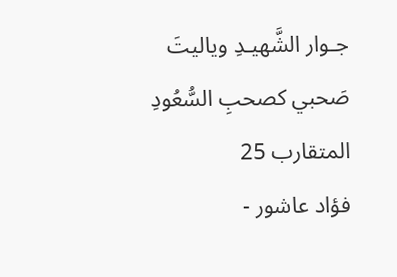جـوار الشَّهيـدِ وياليتَ صَحبي كصحبِ السُّعُودِ
المتقارب 25
فؤاد عاشور -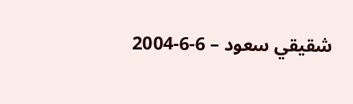شقيقي سعود – 6-6-2004